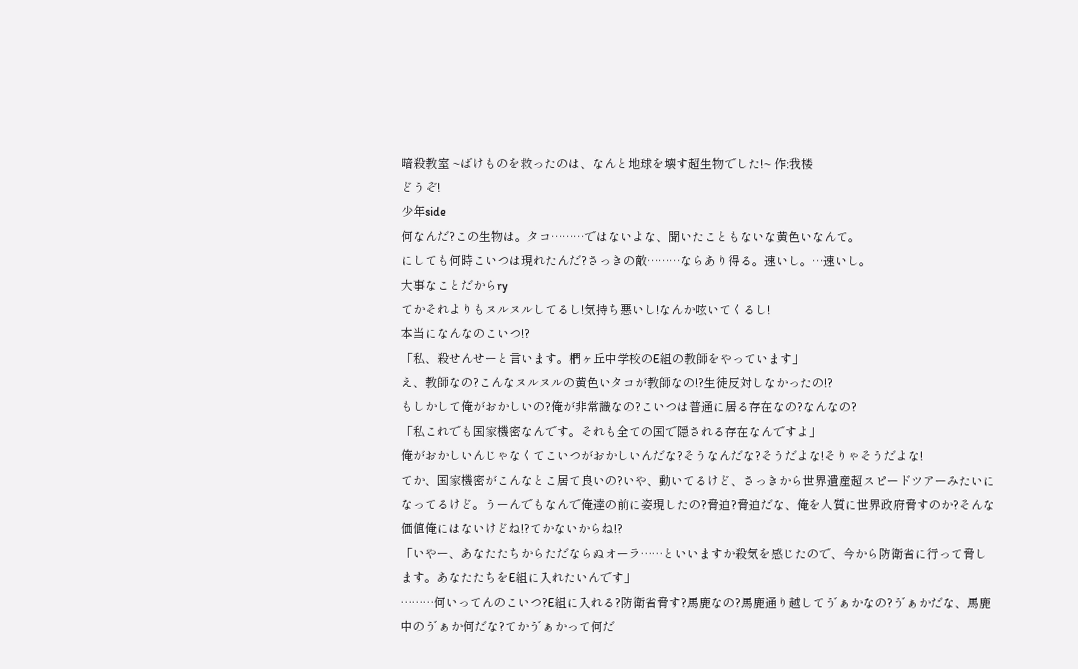暗殺教室 ~ばけものを救ったのは、なんと地球を壊す超生物でした!~ 作:我楼
どうぞ!
少年side
何なんだ?この生物は。タコ………ではないよな、聞いたこともないな黄色いなんて。
にしても何時こいつは現れたんだ?さっきの敵………ならあり得る。速いし。…速いし。
大事なことだからry
てかそれよりもヌルヌルしてるし!気持ち悪いし!なんか呟いてくるし!
本当になんなのこいつ!?
「私、殺せんせーと言います。椚ヶ丘中学校のE組の教師をやっています」
え、教師なの?こんなヌルヌルの黄色いタコが教師なの!?生徒反対しなかったの!?
もしかして俺がおかしいの?俺が非常識なの?こいつは普通に居る存在なの?なんなの?
「私これでも国家機密なんです。それも全ての国で隠される存在なんですよ」
俺がおかしいんじゃなくてこいつがおかしいんだな?そうなんだな?そうだよな!そりゃそうだよな!
てか、国家機密がこんなとこ居て良いの?いや、動いてるけど、さっきから世界遺産超スピードツアーみたいになってるけど。うーんでもなんで俺達の前に姿現したの?脅迫?脅迫だな、俺を人質に世界政府脅すのか?そんな価値俺にはないけどね!?てかないからね!?
「いやー、あなたたちからただならぬオーラ……といいますか殺気を感じたので、今から防衛省に行って脅します。あなたたちをE組に入れたいんです」
………何いってんのこいつ?E組に入れる?防衛省脅す?馬鹿なの?馬鹿通り越してう゛ぁかなの?う゛ぁかだな、馬鹿中のう゛ぁか何だな?てかう゛ぁかって何だ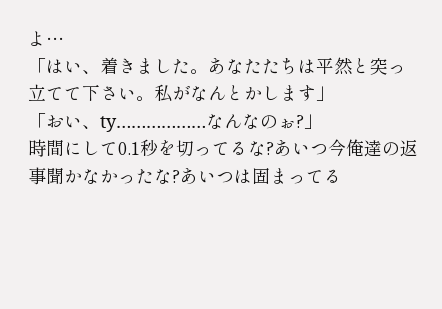よ…
「はい、着きました。あなたたちは平然と突っ立てて下さい。私がなんとかします」
「おい、ty………………なんなのぉ?」
時間にして0.1秒を切ってるな?あいつ今俺達の返事聞かなかったな?あいつは固まってる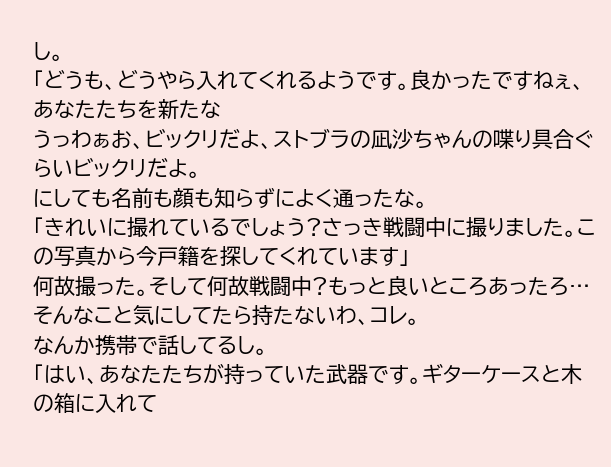し。
「どうも、どうやら入れてくれるようです。良かったですねぇ、あなたたちを新たな
うっわぁお、ビックリだよ、ストブラの凪沙ちゃんの喋り具合ぐらいビックリだよ。
にしても名前も顔も知らずによく通ったな。
「きれいに撮れているでしょう?さっき戦闘中に撮りました。この写真から今戸籍を探してくれています」
何故撮った。そして何故戦闘中?もっと良いところあったろ…そんなこと気にしてたら持たないわ、コレ。
なんか携帯で話してるし。
「はい、あなたたちが持っていた武器です。ギターケースと木の箱に入れて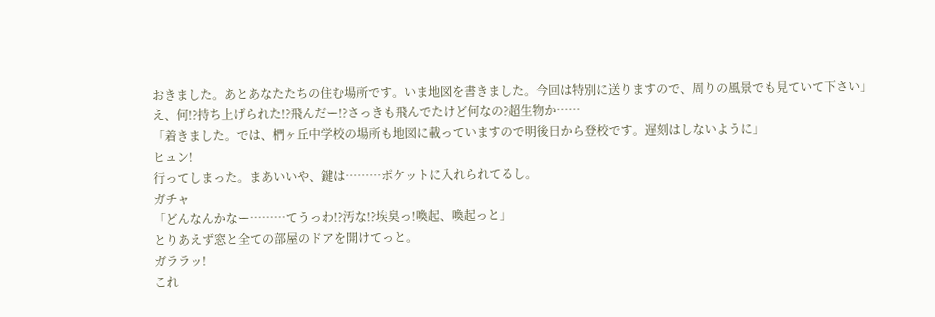おきました。あとあなたたちの住む場所です。いま地図を書きました。今回は特別に送りますので、周りの風景でも見ていて下さい」
え、何!?持ち上げられた!?飛んだー!?さっきも飛んでたけど何なの?超生物か……
「着きました。では、椚ヶ丘中学校の場所も地図に載っていますので明後日から登校です。遅刻はしないように」
ヒュン!
行ってしまった。まあいいや、鍵は………ポケットに入れられてるし。
ガチャ
「どんなんかなー………てうっわ!?汚な!?埃臭っ!喚起、喚起っと」
とりあえず窓と全ての部屋のドアを開けてっと。
ガララッ!
これ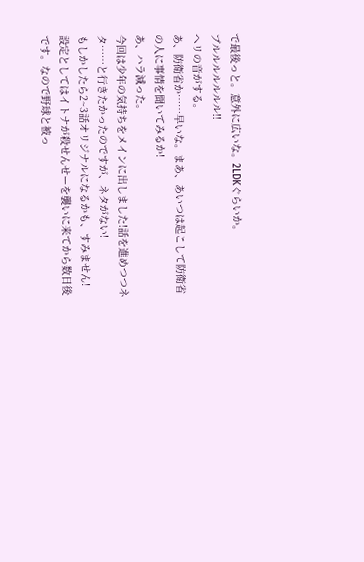で最後っと。意外に広いな。2LDKぐらいか。
ブルルルルルルル!!
ヘリの音がする。
あ、防衛省か……早いな。まあ、あいつは起こして防衛省の人に事情を聞いてみるか!
あ、ハラ減った。
今回は少年の気持ちをメインに出しました!話を進めつつネタ……と行きたかったのですが、ネタがない!
もしかしたら2~3話オリジナルになるかも、すみません!
設定としてはイトナが殺せんせーを襲いに来てから数日後です。なので野球と被っ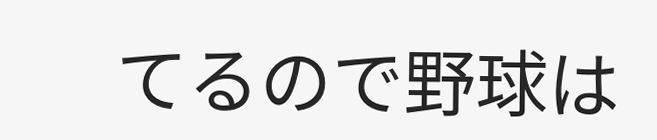てるので野球は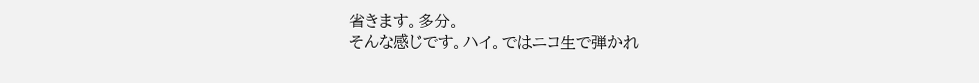省きます。多分。
そんな感じです。ハイ。ではニコ生で弾かれ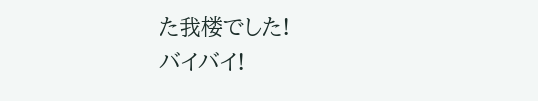た我楼でした!
バイバイ!